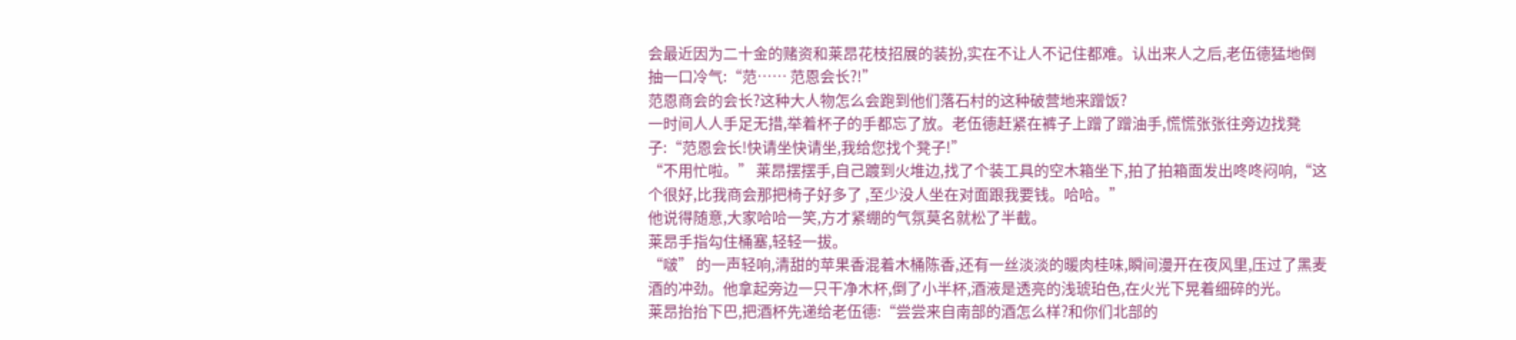会最近因为二十金的赌资和莱昂花枝招展的装扮,实在不让人不记住都难。认出来人之后,老伍德猛地倒抽一口冷气:“范…… 范恩会长?!”
范恩商会的会长?这种大人物怎么会跑到他们落石村的这种破营地来蹭饭?
一时间人人手足无措,举着杯子的手都忘了放。老伍德赶紧在裤子上蹭了蹭油手,慌慌张张往旁边找凳子:“范恩会长!快请坐快请坐,我给您找个凳子!”
“不用忙啦。” 莱昂摆摆手,自己踱到火堆边,找了个装工具的空木箱坐下,拍了拍箱面发出咚咚闷响,“这个很好,比我商会那把椅子好多了 ,至少没人坐在对面跟我要钱。哈哈。”
他说得随意,大家哈哈一笑,方才紧绷的气氛莫名就松了半截。
莱昂手指勾住桶塞,轻轻一拔。
“啵” 的一声轻响,清甜的苹果香混着木桶陈香,还有一丝淡淡的暖肉桂味,瞬间漫开在夜风里,压过了黑麦酒的冲劲。他拿起旁边一只干净木杯,倒了小半杯,酒液是透亮的浅琥珀色,在火光下晃着细碎的光。
莱昂抬抬下巴,把酒杯先递给老伍德:“尝尝来自南部的酒怎么样?和你们北部的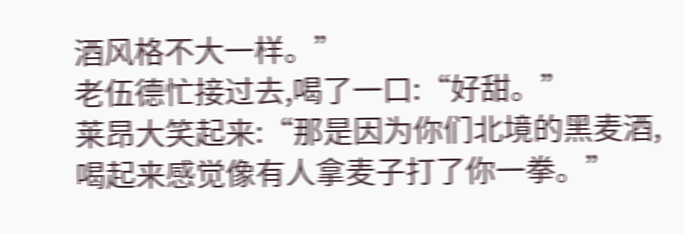酒风格不大一样。”
老伍德忙接过去,喝了一口:“好甜。”
莱昂大笑起来:“那是因为你们北境的黑麦酒,喝起来感觉像有人拿麦子打了你一拳。”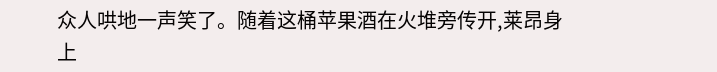众人哄地一声笑了。随着这桶苹果酒在火堆旁传开,莱昂身上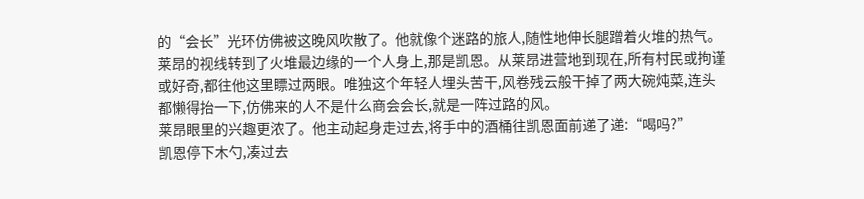的“会长”光环仿佛被这晚风吹散了。他就像个迷路的旅人,随性地伸长腿蹭着火堆的热气。
莱昂的视线转到了火堆最边缘的一个人身上,那是凯恩。从莱昂进营地到现在,所有村民或拘谨或好奇,都往他这里瞟过两眼。唯独这个年轻人埋头苦干,风卷残云般干掉了两大碗炖菜,连头都懒得抬一下,仿佛来的人不是什么商会会长,就是一阵过路的风。
莱昂眼里的兴趣更浓了。他主动起身走过去,将手中的酒桶往凯恩面前递了递:“喝吗?”
凯恩停下木勺,凑过去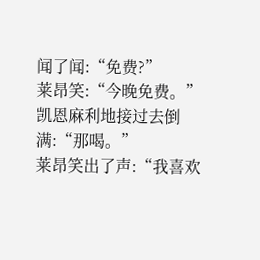闻了闻:“免费?”
莱昂笑:“今晚免费。”
凯恩麻利地接过去倒满:“那喝。”
莱昂笑出了声:“我喜欢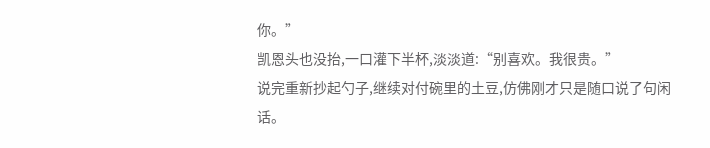你。”
凯恩头也没抬,一口灌下半杯,淡淡道:“别喜欢。我很贵。”
说完重新抄起勺子,继续对付碗里的土豆,仿佛刚才只是随口说了句闲话。